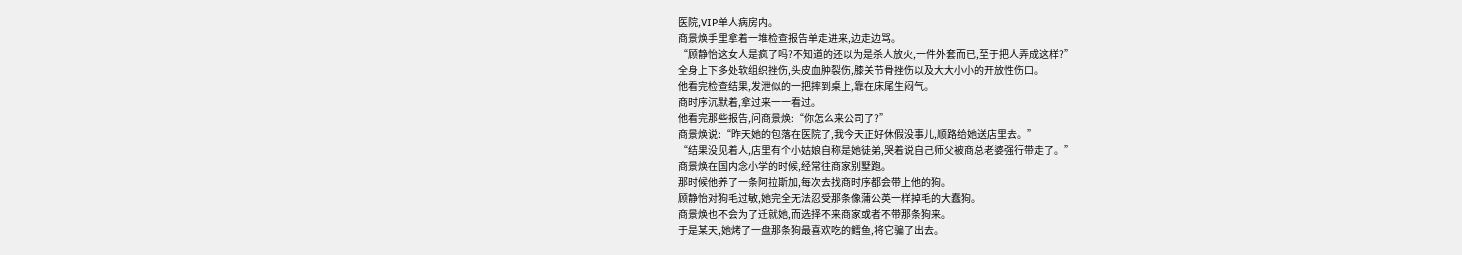医院,VIP单人病房内。
商景焕手里拿着一堆检查报告单走进来,边走边骂。
“顾静怡这女人是疯了吗?不知道的还以为是杀人放火,一件外套而已,至于把人弄成这样?”
全身上下多处软组织挫伤,头皮血肿裂伤,膝关节骨挫伤以及大大小小的开放性伤口。
他看完检查结果,发泄似的一把摔到桌上,靠在床尾生闷气。
商时序沉默着,拿过来一一看过。
他看完那些报告,问商景焕:“你怎么来公司了?”
商景焕说:“昨天她的包落在医院了,我今天正好休假没事儿,顺路给她送店里去。”
“结果没见着人,店里有个小姑娘自称是她徒弟,哭着说自己师父被商总老婆强行带走了。”
商景焕在国内念小学的时候,经常往商家别墅跑。
那时候他养了一条阿拉斯加,每次去找商时序都会带上他的狗。
顾静怡对狗毛过敏,她完全无法忍受那条像蒲公英一样掉毛的大蠢狗。
商景焕也不会为了迁就她,而选择不来商家或者不带那条狗来。
于是某天,她烤了一盘那条狗最喜欢吃的鳕鱼,将它骗了出去。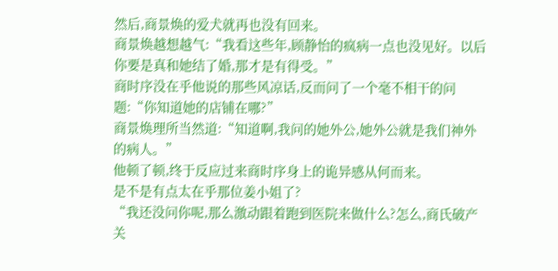然后,商景焕的爱犬就再也没有回来。
商景焕越想越气:“我看这些年,顾静怡的疯病一点也没见好。以后你要是真和她结了婚,那才是有得受。”
商时序没在乎他说的那些风凉话,反而问了一个毫不相干的问题:“你知道她的店铺在哪?”
商景焕理所当然道:“知道啊,我问的她外公,她外公就是我们神外的病人。”
他顿了顿,终于反应过来商时序身上的诡异感从何而来。
是不是有点太在乎那位姜小姐了?
“我还没问你呢,那么激动跟着跑到医院来做什么?怎么,商氏破产关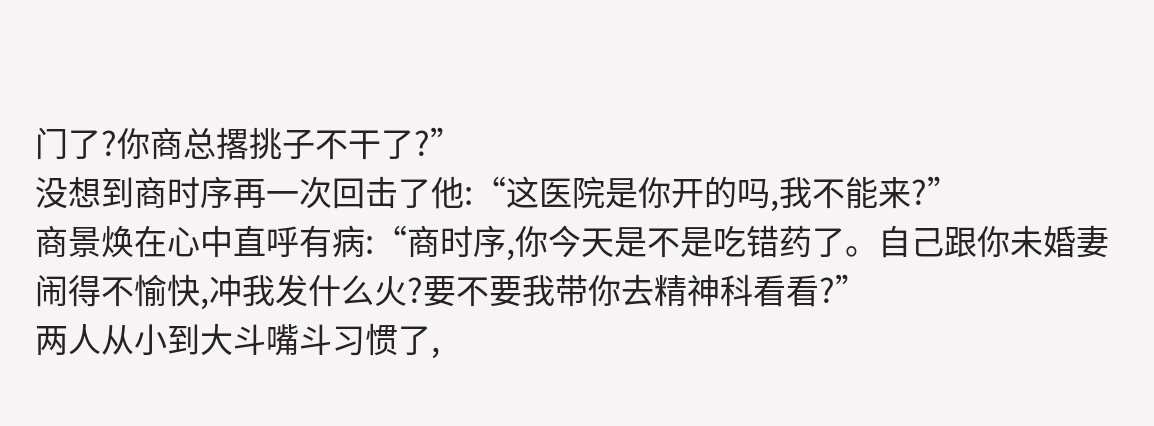门了?你商总撂挑子不干了?”
没想到商时序再一次回击了他:“这医院是你开的吗,我不能来?”
商景焕在心中直呼有病:“商时序,你今天是不是吃错药了。自己跟你未婚妻闹得不愉快,冲我发什么火?要不要我带你去精神科看看?”
两人从小到大斗嘴斗习惯了,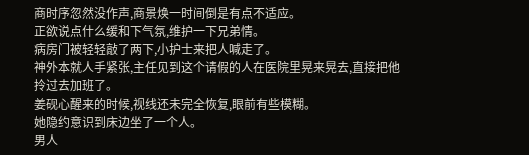商时序忽然没作声,商景焕一时间倒是有点不适应。
正欲说点什么缓和下气氛,维护一下兄弟情。
病房门被轻轻敲了两下,小护士来把人喊走了。
神外本就人手紧张,主任见到这个请假的人在医院里晃来晃去,直接把他拎过去加班了。
姜砚心醒来的时候,视线还未完全恢复,眼前有些模糊。
她隐约意识到床边坐了一个人。
男人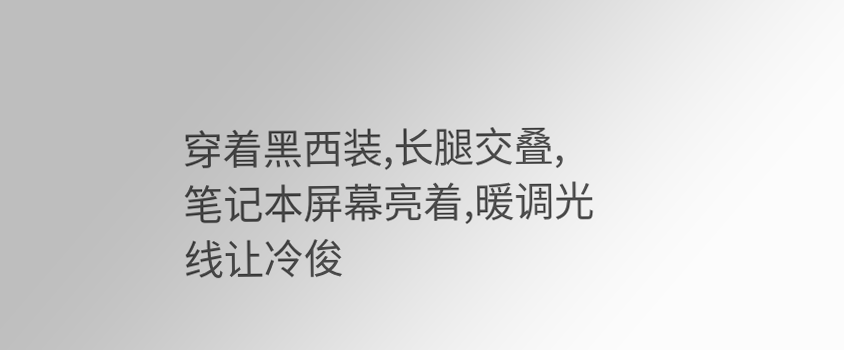穿着黑西装,长腿交叠,笔记本屏幕亮着,暖调光线让冷俊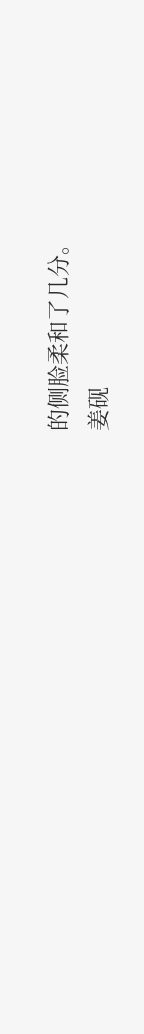的侧脸柔和了几分。
姜砚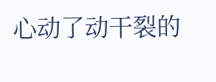心动了动干裂的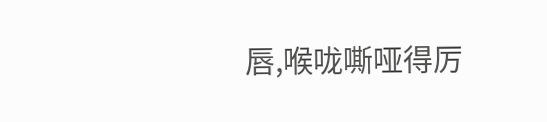唇,喉咙嘶哑得厉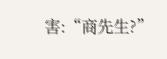害:“商先生?”